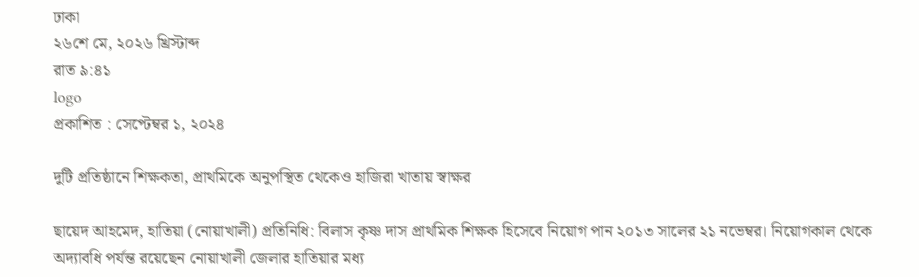ঢাকা
২৬শে মে, ২০২৬ খ্রিস্টাব্দ
রাত ৯:৪১
logo
প্রকাশিত : সেপ্টেম্বর ১, ২০২৪

দুটি প্রতিষ্ঠানে শিক্ষকতা, প্রাথমিকে অনুপস্থিত থেকেও হাজিরা খাতায় স্বাক্ষর

ছায়েদ আহমেদ, হাতিয়া (নোয়াখালী) প্রতিনিধি: বিলাস কৃষ্ণ দাস প্রাথমিক শিক্ষক হিসেবে নিয়োগ পান ২০১৩ সালের ২১ নভেম্বর। নিয়োগকাল থেকে অদ্যাবধি পর্যন্ত রয়েছেন নোয়াখালী জেলার হাতিয়ার মধ্য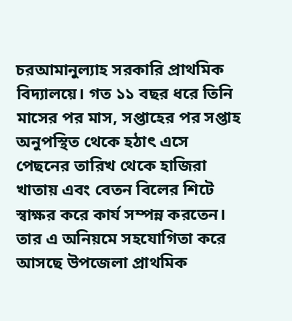চরআমানুল্যাহ সরকারি প্রাথমিক বিদ্যালয়ে। গত ১১ বছর ধরে তিনি মাসের পর মাস, সপ্তাহের পর সপ্তাহ অনুপস্থিত থেকে হঠাৎ এসে পেছনের তারিখ থেকে হাজিরা খাতায় এবং বেতন বিলের শিটে স্বাক্ষর করে কার্য সম্পন্ন করতেন। তার এ অনিয়মে সহযোগিতা করে আসছে উপজেলা প্রাথমিক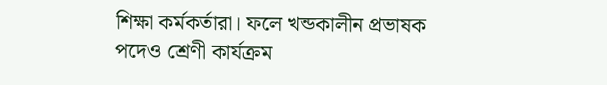শিক্ষা কর্মকর্তারা। ফলে খন্ডকালীন প্রভাষক পদেও শ্রেণী কার্যক্রম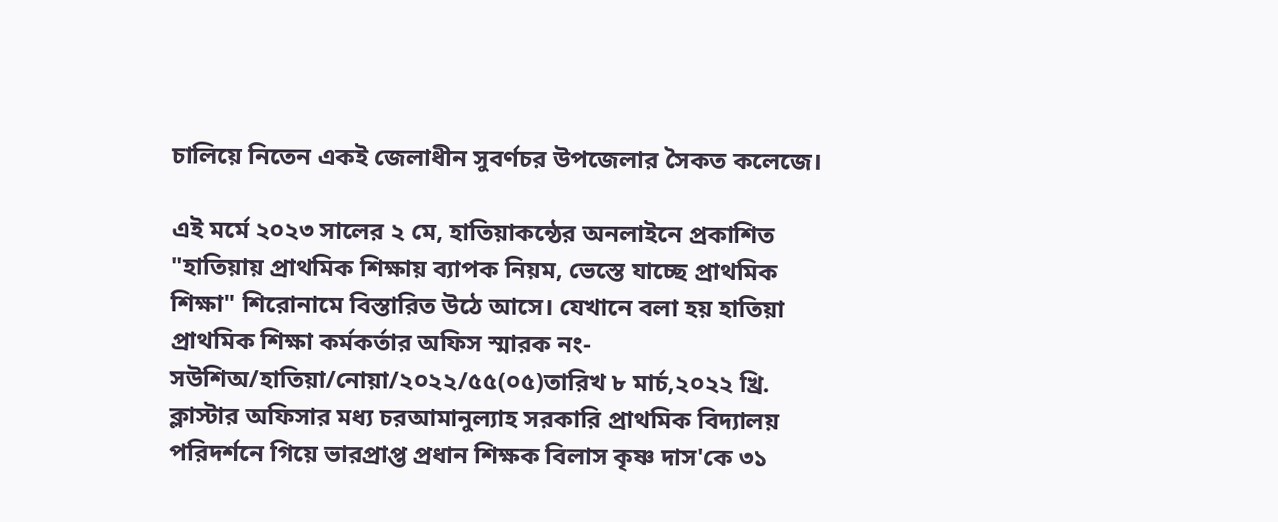চালিয়ে নিতেন একই জেলাধীন সুবর্ণচর উপজেলার সৈকত কলেজে।

এই মর্মে ২০২৩ সালের ২ মে, হাতিয়াকন্ঠের অনলাইনে প্রকাশিত "হাতিয়ায় প্রাথমিক শিক্ষায় ব্যাপক নিয়ম, ভেস্তে যাচ্ছে প্রাথমিক শিক্ষা" শিরোনামে বিস্তারিত উঠে আসে। যেখানে বলা হয় হাতিয়া প্রাথমিক শিক্ষা কর্মকর্তার অফিস স্মারক নং- সউশিঅ/হাতিয়া/নোয়া/২০২২/৫৫(০৫)তারিখ ৮ মার্চ,২০২২ খ্রি. ক্লাস্টার অফিসার মধ্য চরআমানুল্যাহ সরকারি প্রাথমিক বিদ্যালয় পরিদর্শনে গিয়ে ভারপ্রাপ্ত প্রধান শিক্ষক বিলাস কৃষ্ণ দাস'কে ৩১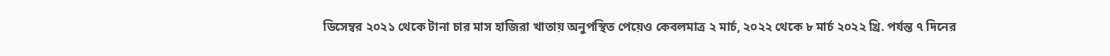ডিসেম্বর ২০২১ থেকে টানা চার মাস হাজিরা খাতায় অনুপস্থিত পেয়েও কেবলমাত্র ২ মার্চ, ২০২২ থেকে ৮ মার্চ ২০২২ খ্রি. পর্যন্ত ৭ দিনের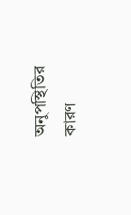অনুপস্থিতির কারণ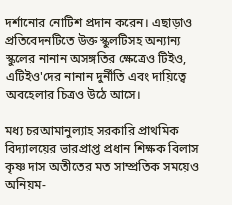দর্শানোর নোটিশ প্রদান করেন। এছাড়াও প্রতিবেদনটিতে উক্ত স্কুলটিসহ অন্যান্য স্কুলের নানান অসঙ্গতির ক্ষেত্রেও টিইও, এটিইও'দের নানান দুর্নীতি এবং দায়িত্বে অবহেলার চিত্রও উঠে আসে।

মধ্য চরআমানুল্যাহ সরকারি প্রাথমিক বিদ্যালয়ের ভারপ্রাপ্ত প্রধান শিক্ষক বিলাস কৃষ্ণ দাস অতীতের মত সাম্প্রতিক সময়েও অনিয়ম-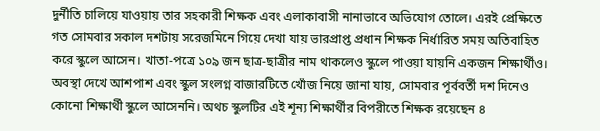দুর্নীতি চালিয়ে যাওয়ায় তার সহকারী শিক্ষক এবং এলাকাবাসী নানাভাবে অভিযোগ তোলে। এরই প্রেক্ষিতে গত সোমবার সকাল দশটায় সরেজমিনে গিয়ে দেখা যায় ভারপ্রাপ্ত প্রধান শিক্ষক নির্ধারিত সময় অতিবাহিত করে স্কুলে আসেন। খাতা-পত্রে ১০৯ জন ছাত্র-ছাত্রীর নাম থাকলেও স্কুলে পাওয়া যায়নি একজন শিক্ষার্থীও। অবস্থা দেখে আশপাশ এবং স্কুল সংলগ্ন বাজারটিতে খোঁজ নিয়ে জানা যায়, সোমবার পূর্ববর্তী দশ দিনেও কোনো শিক্ষার্থী স্কুলে আসেননি। অথচ স্কুলটির এই শূন্য শিক্ষার্থীর বিপরীতে শিক্ষক রয়েছেন ৪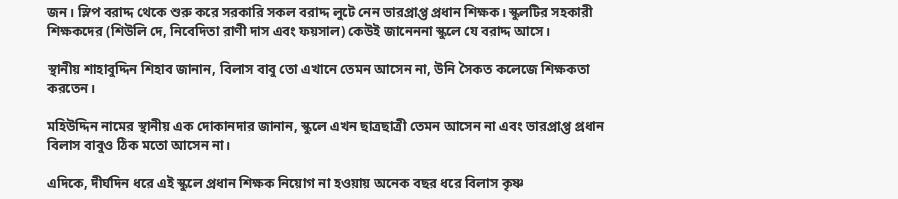জন। স্লিপ বরাদ্দ থেকে শুরু করে সরকারি সকল বরাদ্দ লুটে নেন ভারপ্রাপ্ত প্রধান শিক্ষক। স্কুলটির সহকারী শিক্ষকদের (শিউলি দে, নিবেদিতা রাণী দাস এবং ফয়সাল) কেউই জানেননা স্কুলে যে বরাদ্দ আসে।

স্থানীয় শাহাবুদ্দিন শিহাব জানান, বিলাস বাবু তো এখানে তেমন আসেন না, উনি সৈকত কলেজে শিক্ষকতা করতেন।

মহিউদ্দিন নামের স্থানীয় এক দোকানদার জানান, স্কুলে এখন ছাত্রছাত্রী তেমন আসেন না এবং ভারপ্রাপ্ত প্রধান বিলাস বাবুও ঠিক মতো আসেন না।

এদিকে, দীর্ঘদিন ধরে এই স্কুলে প্রধান শিক্ষক নিয়োগ না হওয়ায় অনেক বছর ধরে বিলাস কৃষ্ণ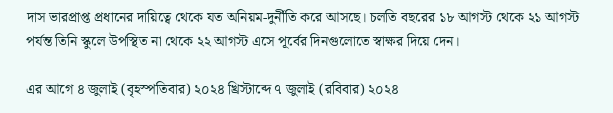দাস ভারপ্রাপ্ত প্রধানের দায়িত্বে থেকে যত অনিয়ম-দুর্নীতি করে আসছে। চলতি বছরের ১৮ আগস্ট থেকে ২১ আগস্ট পর্যন্ত তিনি স্কুলে উপস্থিত না থেকে ২২ আগস্ট এসে পূর্বের দিনগুলোতে স্বাক্ষর দিয়ে দেন।

এর আগে ৪ জুলাই (বৃহস্পতিবার) ২০২৪ খ্রিস্টাব্দে ৭ জুলাই (রবিবার) ২০২৪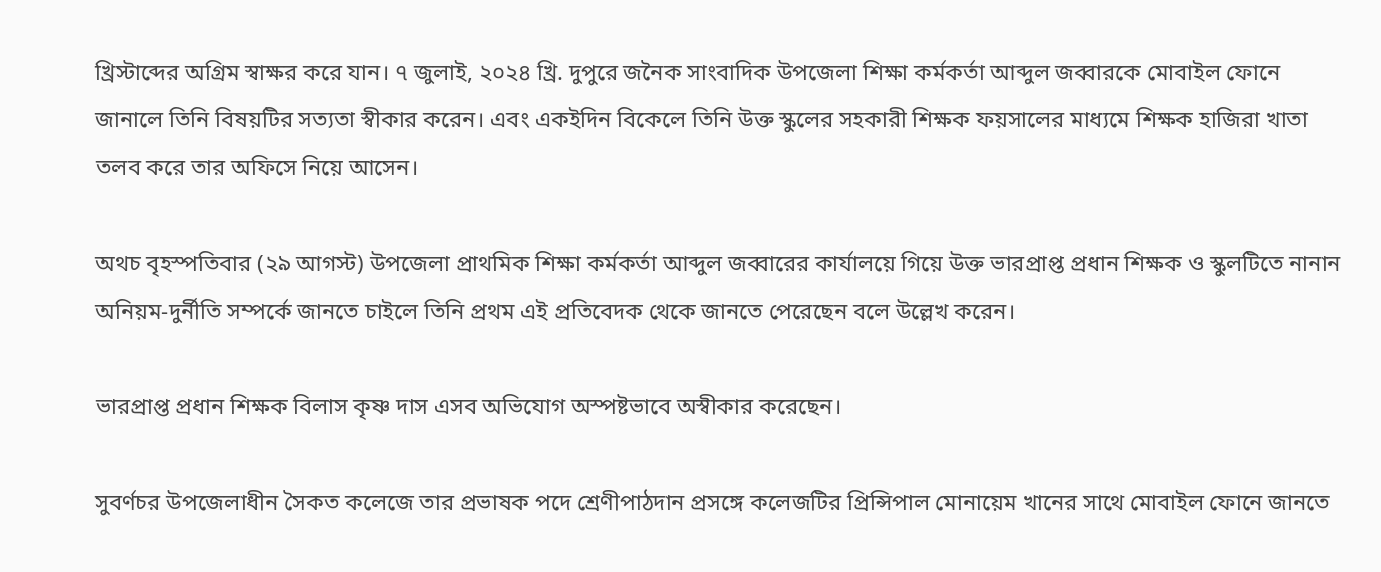খ্রিস্টাব্দের অগ্রিম স্বাক্ষর করে যান। ৭ জুলাই, ২০২৪ খ্রি. দুপুরে জনৈক সাংবাদিক উপজেলা শিক্ষা কর্মকর্তা আব্দুল জব্বারকে মোবাইল ফোনে জানালে তিনি বিষয়টির সত্যতা স্বীকার করেন। এবং একইদিন বিকেলে তিনি উক্ত স্কুলের সহকারী শিক্ষক ফয়সালের মাধ্যমে শিক্ষক হাজিরা খাতা তলব করে তার অফিসে নিয়ে আসেন।

অথচ বৃহস্পতিবার (২৯ আগস্ট) উপজেলা প্রাথমিক শিক্ষা কর্মকর্তা আব্দুল জব্বারের কার্যালয়ে গিয়ে উক্ত ভারপ্রাপ্ত প্রধান শিক্ষক ও স্কুলটিতে নানান অনিয়ম-দুর্নীতি সম্পর্কে জানতে চাইলে তিনি প্রথম এই প্রতিবেদক থেকে জানতে পেরেছেন বলে উল্লেখ করেন।

ভারপ্রাপ্ত প্রধান শিক্ষক বিলাস কৃষ্ণ দাস এসব অভিযোগ অস্পষ্টভাবে অস্বীকার করেছেন।

সুবর্ণচর উপজেলাধীন সৈকত কলেজে তার প্রভাষক পদে শ্রেণীপাঠদান প্রসঙ্গে কলেজটির প্রিন্সিপাল মোনায়েম খানের সাথে মোবাইল ফোনে জানতে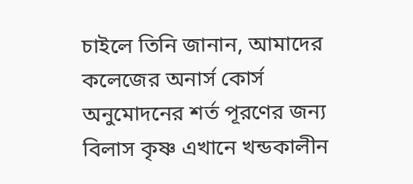চাইলে তিনি জানান, আমাদের কলেজের অনার্স কোর্স অনুমোদনের শর্ত পূরণের জন্য বিলাস কৃষ্ণ এখানে খন্ডকালীন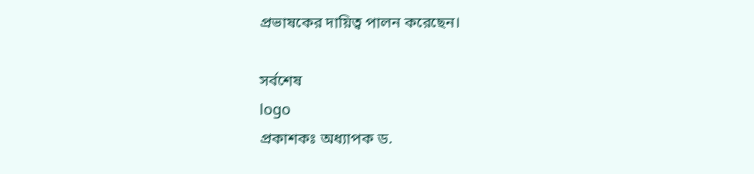প্রভাষকের দায়িত্ব পালন করেছেন।

সর্বশেষ
logo
প্রকাশকঃ অধ্যাপক ড.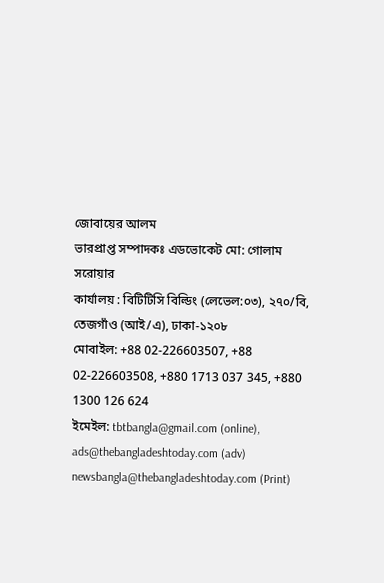জোবায়ের আলম
ভারপ্রাপ্ত সম্পাদকঃ এডভোকেট মো: গোলাম সরোয়ার
কার্যালয় : বিটিটিসি বিল্ডিং (লেভেল:০৩), ২৭০/বি, তেজগাঁও (আই/এ), ঢাকা-১২০৮
মোবাইল: +88 02-226603507, +88 02-226603508, +880 1713 037 345, +880 1300 126 624
ইমেইল: tbtbangla@gmail.com (online), ads@thebangladeshtoday.com (adv) newsbangla@thebangladeshtoday.com (Print)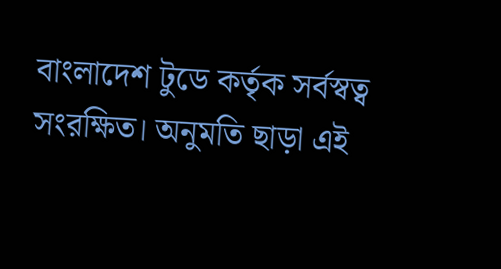বাংলাদেশ টুডে কর্তৃক সর্বস্বত্ব সংরক্ষিত। অনুমতি ছাড়া এই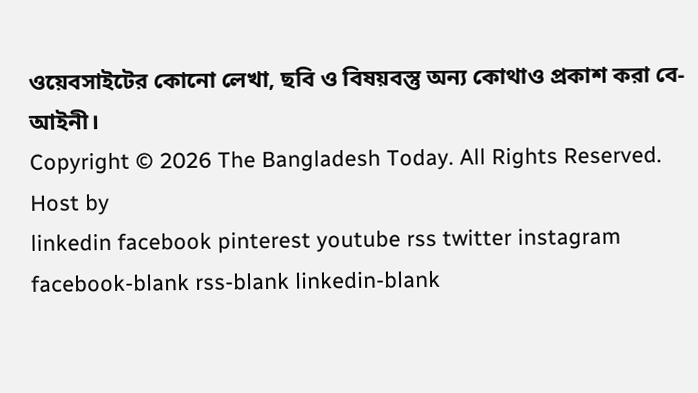ওয়েবসাইটের কোনো লেখা, ছবি ও বিষয়বস্তু অন্য কোথাও প্রকাশ করা বে-আইনী।
Copyright © 2026 The Bangladesh Today. All Rights Reserved.
Host by
linkedin facebook pinterest youtube rss twitter instagram facebook-blank rss-blank linkedin-blank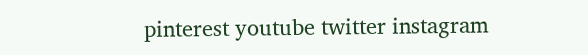pinterest youtube twitter instagram